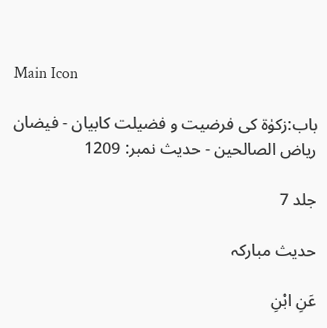Main Icon

باب:زکوٰۃ کی فرضیت و فضیلت کابیان - فیضان ریاض الصالحین - حدیث نمبر: 1209

جلد 7

حدیث مبارکہ

عَنِ ابْنِ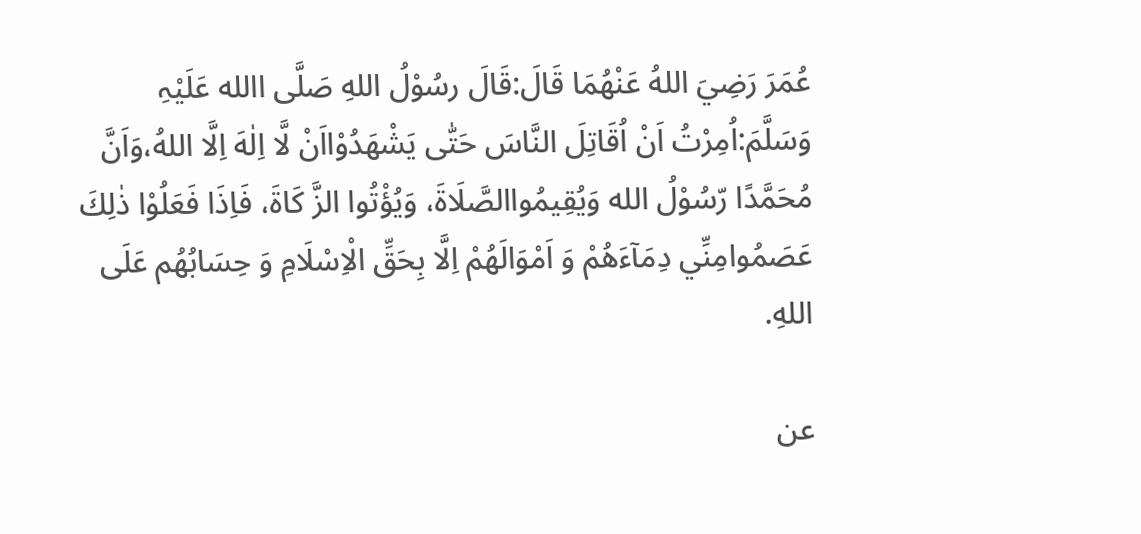عُمَرَ رَضِيَ اللهُ عَنْهُمَا قَالَ:قَالَ رسُوْلُ اللهِ صَلَّی االله عَلَیْہِ وَسَلَّمَ:اُمِرْتُ اَنْ اُقَاتِلَ النَّاسَ حَتّٰى يَشْهَدُوْااَنْ لَّا اِلٰهَ اِلَّا اللهُ،وَاَنَّ مُحَمَّدًا رّسُوْلُ الله وَيُقِيمُواالصَّلَاةَ، وَيُؤْتُوا الزَّ كَاةَ، فَاِذَا فَعَلُوْا ذٰلِكَ عَصَمُوامِنِّي دِمَآءَهُمْ وَ اَمْوَالَهُمْ اِلَّا بِحَقِّ الْاِسْلَامِ وَ حِسَابُهُم عَلَى اللهِ.

عن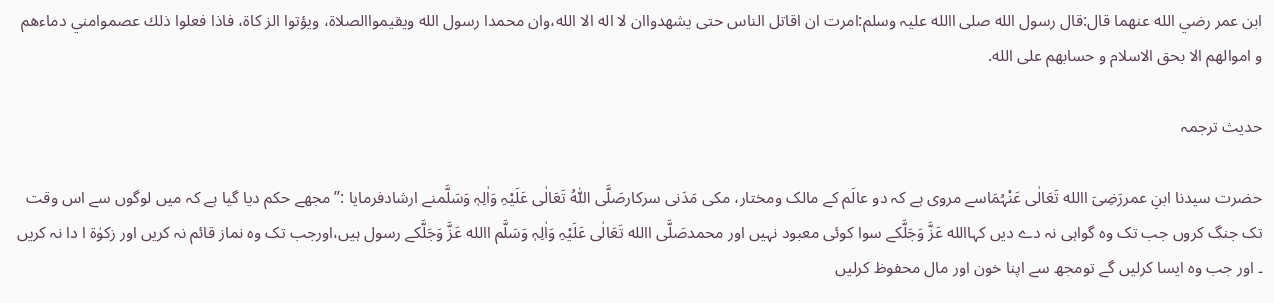ابن عمر رضي الله عنهما قال:قال رسول الله صلی االله علیہ وسلم:امرت ان اقاتل الناس حتى يشهدواان لا اله الا الله،وان محمدا رسول الله ويقيمواالصلاة، ويؤتوا الز كاة، فاذا فعلوا ذلك عصموامني دماءهم و اموالهم الا بحق الاسلام و حسابهم على الله.

حدیث ترجمہ

حضرت سیدنا ابنِ عمررَضِیَ االله تَعَالٰی عَنْہُمَاسے مروی ہے کہ دو عالَم کے مالک ومختار، مکی مَدَنی سرکارصَلَّی اللّٰہُ تَعَالٰی عَلَیْہِ وَاٰلِہٖ وَسَلَّمنے ارشادفرمایا :’’مجھے حکم دیا گیا ہے کہ میں لوگوں سے اس وقت تک جنگ کروں جب تک وہ گواہی نہ دے دیں کہاالله عَزَّ وَجَلَّکے سوا کوئی معبود نہیں اور محمدصَلَّی االله تَعَالٰی عَلَیْہِ وَاٰلِہٖ وَسَلَّم االله عَزَّ وَجَلَّکے رسول ہیں،اورجب تک وہ نماز قائم نہ کریں اور زکوٰۃ ا دا نہ کریں ۔ اور جب وہ ایسا کرلیں گے تومجھ سے اپنا خون اور مال محفوظ کرلیں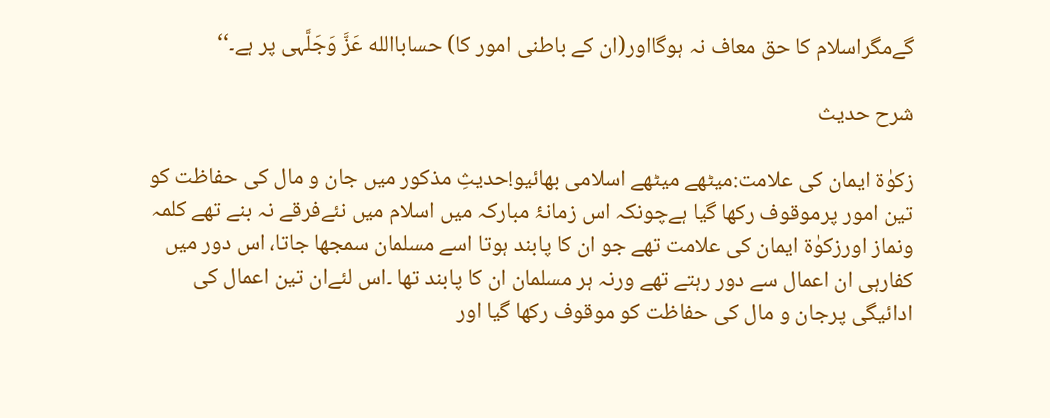گےمگراسلام کا حق معاف نہ ہوگااور(ان کے باطنی امور کا) حساباالله عَزَّ وَجَلَّہی پر ہے۔‘‘

شرح حدیث

زکوٰۃ ایمان کی علامت:میٹھے میٹھے اسلامی بھائیو!حدیثِ مذکور میں جان و مال کی حفاظت کو تین امور پرموقوف رکھا گیا ہےچونکہ اس زمانۂ مبارکہ میں اسلام میں نئےفرقے نہ بنے تھے کلمہ ونماز اورزکوٰۃ ایمان کی علامت تھے جو ان کا پابند ہوتا اسے مسلمان سمجھا جاتا، اس دور میں کفارہی ان اعمال سے دور رہتے تھے ورنہ ہر مسلمان ان کا پابند تھا ۔اس لئےان تین اعمال کی ادائیگی پرجان و مال کی حفاظت کو موقوف رکھا گیا اور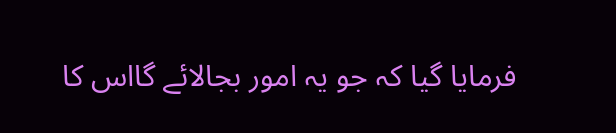فرمایا گیا کہ جو یہ امور بجالائے گااس کا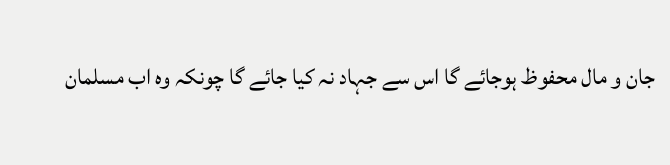جان و مال محفوظ ہوجائے گا اس سے جہاد نہ کیا جائے گا چونکہ وہ اب مسلمان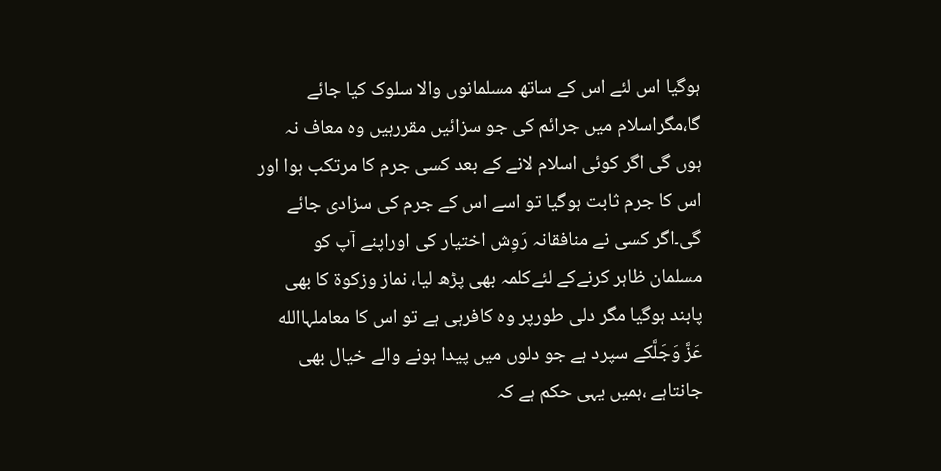ہوگیا اس لئے اس کے ساتھ مسلمانوں والا سلوک کیا جائے گا،مگراسلام میں جرائم کی جو سزائیں مقررہیں وہ معاف نہ ہوں گی اگر کوئی اسلام لانے کے بعد کسی جرم کا مرتکب ہوا اور اس کا جرم ثابت ہوگیا تو اسے اس کے جرم کی سزادی جائے گی۔اگر کسی نے منافقانہ رَوِش اختیار کی اوراپنے آپ کو مسلمان ظاہر کرنےکے لئےکلمہ بھی پڑھ لیا، نماز وزکوۃ کا بھی پابند ہوگیا مگر دلی طورپر وہ کافرہی ہے تو اس کا معاملہاالله عَزَّ وَجَلَّکے سپرد ہے جو دلوں میں پیدا ہونے والے خیال بھی جانتاہے ،ہمیں یہی حکم ہے کہ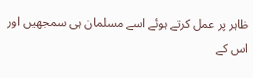ظاہر پر عمل کرتے ہوئے اسے مسلمان ہی سمجھیں اور اس کے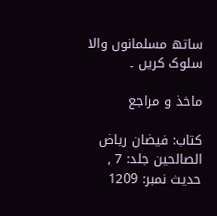ساتھ مسلمانوں والا سلوک کریں ۔

ماخذ و مراجع

کتاب: فیضان ریاض الصالحین جلد: 7 , حدیث نمبر: 1209